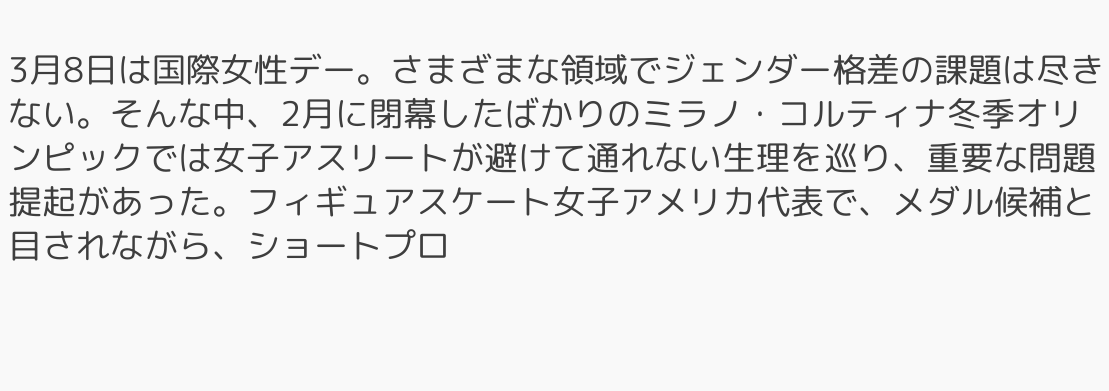3月8日は国際女性デー。さまざまな領域でジェンダー格差の課題は尽きない。そんな中、2月に閉幕したばかりのミラノ・コルティナ冬季オリンピックでは女子アスリートが避けて通れない生理を巡り、重要な問題提起があった。フィギュアスケート女子アメリカ代表で、メダル候補と目されながら、ショートプロ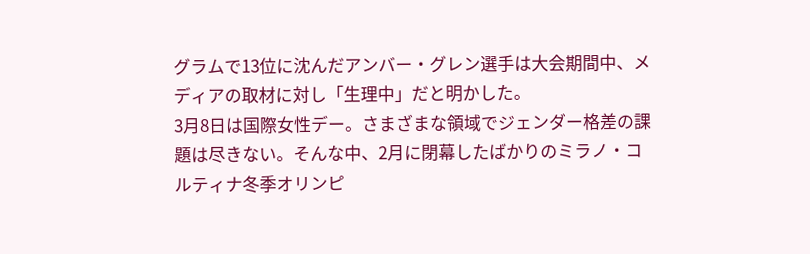グラムで13位に沈んだアンバー・グレン選手は大会期間中、メディアの取材に対し「生理中」だと明かした。
3月8日は国際女性デー。さまざまな領域でジェンダー格差の課題は尽きない。そんな中、2月に閉幕したばかりのミラノ・コルティナ冬季オリンピ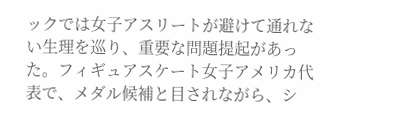ックでは女子アスリートが避けて通れない生理を巡り、重要な問題提起があった。フィギュアスケート女子アメリカ代表で、メダル候補と目されながら、シ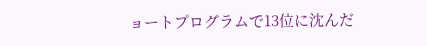ョートプログラムで13位に沈んだ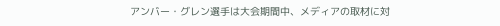アンバー・グレン選手は大会期間中、メディアの取材に対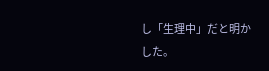し「生理中」だと明かした。